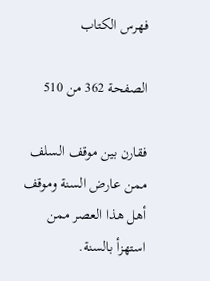فهرس الكتاب

الصفحة 362 من 510

فقارن بين موقف السلف ممن عارض السنة وموقف أهل هذا العصر ممن استهزأ بالسنة.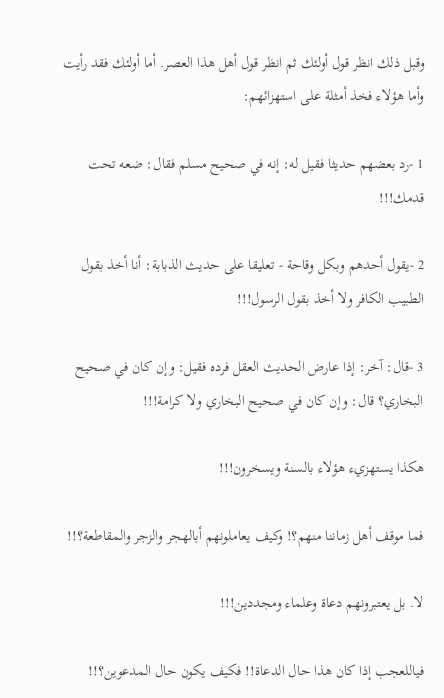وقبل ذلك انظر قول أولئك ثم انظر قول أهل هذا العصر. أما أولئك فقد رأيت وأما هؤلاء فخذ أمثلة على استهزائهم:

1 -رد بعضهم حديثا فقيل له: إنه في صحيح مسلم فقال: ضعه تحت قدمك!!!

2 -يقول أحدهم وبكل وقاحة - تعليقا على حديث الذبابة: أنا أخذ بقول الطبيب الكافر ولا أخذ بقول الرسول!!!

3 -قال: آخر: إذا عارض الحديث العقل فرده فقيل: وإن كان في صحيح البخاري؟ قال: وإن كان في صحيح البخاري ولا كرامة!!!

هكذا يستهزيء هؤلاء بالسنة ويسخرون!!!

فما موقف أهل زماننا منهم؟! وكيف يعاملونهم أبالهجر والزجر والمقاطعة؟!!

لا. بل يعتبرونهم دعاة وعلماء ومجددين!!!

فياللعجب إذا كان هذا حال الدعاة!! فكيف يكون حال المدعوين؟!!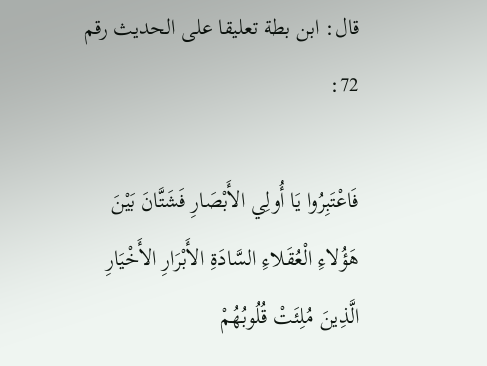قال: ابن بطة تعليقا على الحديث رقم 72:

فَاعْتَبِرُوا يَا أُولِي الأَبْصَارِ فَشَتَّانَ بَيْنَ هَؤُلاءِ الْعُقَلاءِ السَّادَةِ الأَبْرَارِ الأَخْيَارِ الَّذِينَ مُلِئَتْ قُلُوبُهُمْ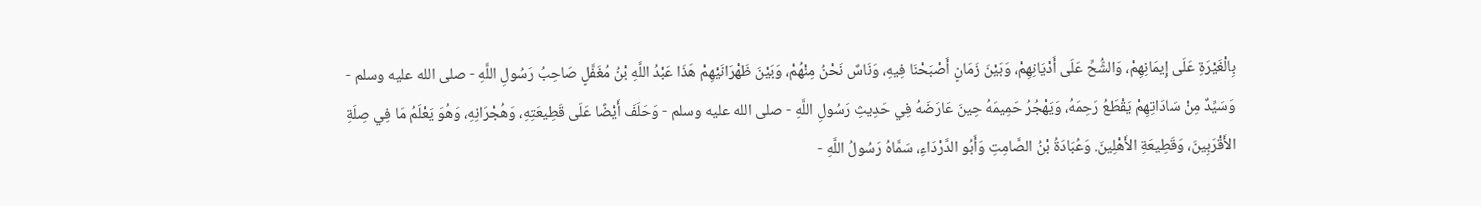بِالْغَيْرَةِ عَلَى إِيمَانِهِمْ، وَالشُّحِّ عَلَى أَدْيَانِهِمْ، وَبَيْنَ زَمَانٍ أَصْبَحْنَا فِيهِ، وَنَاسٌ نَحْنُ مِنْهُمْ، وَبَيْنَ ظَهْرَانَيْهِمْ هَذَا عَبْدُ اللَّهِ بْنُ مُغَفَّلٍ صَاحِبُ رَسُولِ اللَّهِ - صلى الله عليه وسلم - وَسَيِّدٌ مِنْ سَادَاتِهِمْ يَقْطَعُ رَحِمَهُ، وَيَهْجُرُ حَمِيمَهُ حِينَ عَارَضَهُ فِي حَدِيثِ رَسُولِ اللَّهِ - صلى الله عليه وسلم - وَحَلَفَ أَيْضًا عَلَى قَطِيعَتِهِ، وَهُجْرَانِهِ، وَهُوَ يَعْلَمُ مَا فِي صِلَةِ الأَقْرَبِينَ، وَقَطِيعَةِ الأَهْلِينَ. وَعُبَادَةُ بْنُ الصَّامِتِ وَأَبُو الدَّرْدَاءِ، سَمَّاهُ رَسُولُ اللَّهِ -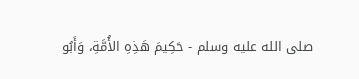صلى الله عليه وسلم - حَكِيمَ هَذِهِ الأُمَّةِ، وَأَبُو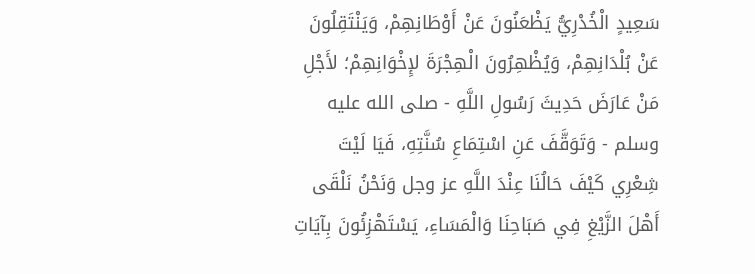سَعِيدٍ الْخُدْرِيُّ يَظْعَنُونَ عَنْ أَوْطَانِهِمْ، وَيَنْتَقِلُونَ عَنْ بُلْدَانِهِمْ، وَيُظْهِرُونَ الْهِجْرَةَ لإِخْوَانِهِمْ؛ لأَجْلِ مَنْ عَارَضَ حَدِيثَ رَسُولِ اللَّهِ - صلى الله عليه وسلم - وَتَوَقَّفَ عَنِ اسْتِمَاعِ سُنَّتِهِ، فَيَا لَيْتَ شِعْرِي كَيْفَ حَالُنَا عِنْدَ اللَّهِ عز وجل وَنَحْنُ نَلْقَى أَهْلَ الزَّيْغِ فِي صَبَاحِنَا وَالْمَسَاءِ، يَسْتَهْزِئُونَ بِآيَاتِ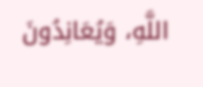اللَّهِ، وَيُعَانِدُونَ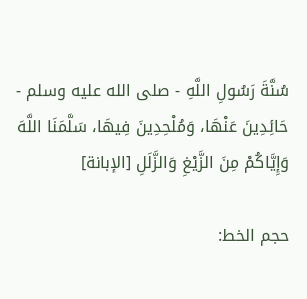سُنَّةَ رَسُولِ اللَّهِ - صلى الله عليه وسلم - حَائِدِينَ عَنْهَا، وَمُلْحِدِينَ فِيهَا، سَلَّمَنَا اللَّهَ وَإِيَّاكُمْ مِنَ الزَّيْغِ وَالزَّلَلِ [الإبانة]

حجم الخط: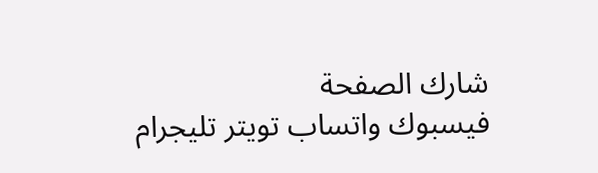شارك الصفحة
فيسبوك واتساب تويتر تليجرام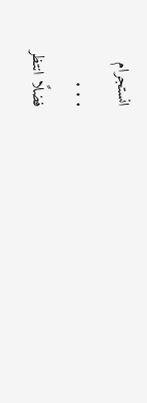انستجرام
. . .
فضلًا انتظر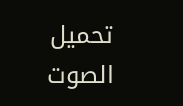تحميل الصوت